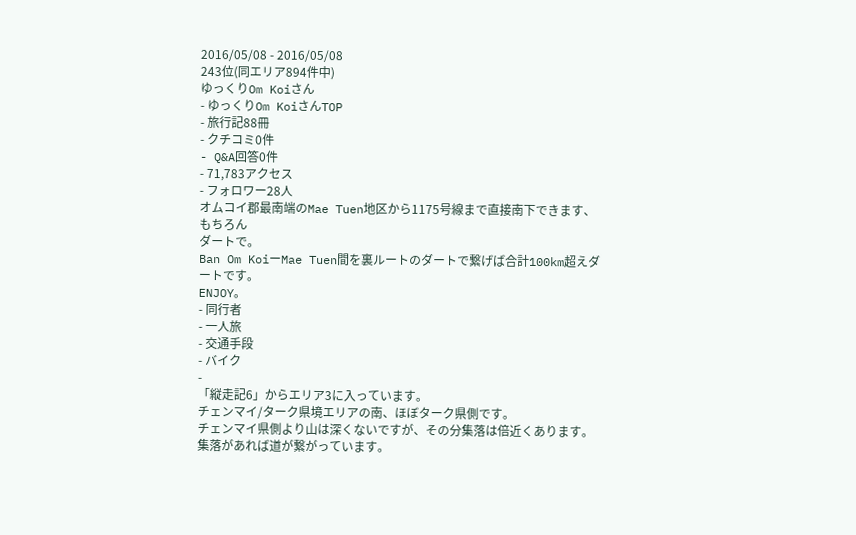2016/05/08 - 2016/05/08
243位(同エリア894件中)
ゆっくりOm Koiさん
- ゆっくりOm KoiさんTOP
- 旅行記88冊
- クチコミ0件
- Q&A回答0件
- 71,783アクセス
- フォロワー28人
オムコイ郡最南端のMae Tuen地区から1175号線まで直接南下できます、もちろん
ダートで。
Ban Om KoiーMae Tuen間を裏ルートのダートで繋げば合計100km超えダートです。
ENJOY。
- 同行者
- 一人旅
- 交通手段
- バイク
-
「縦走記6」からエリア3に入っています。
チェンマイ/ターク県境エリアの南、ほぼターク県側です。
チェンマイ県側より山は深くないですが、その分集落は倍近くあります。
集落があれば道が繋がっています。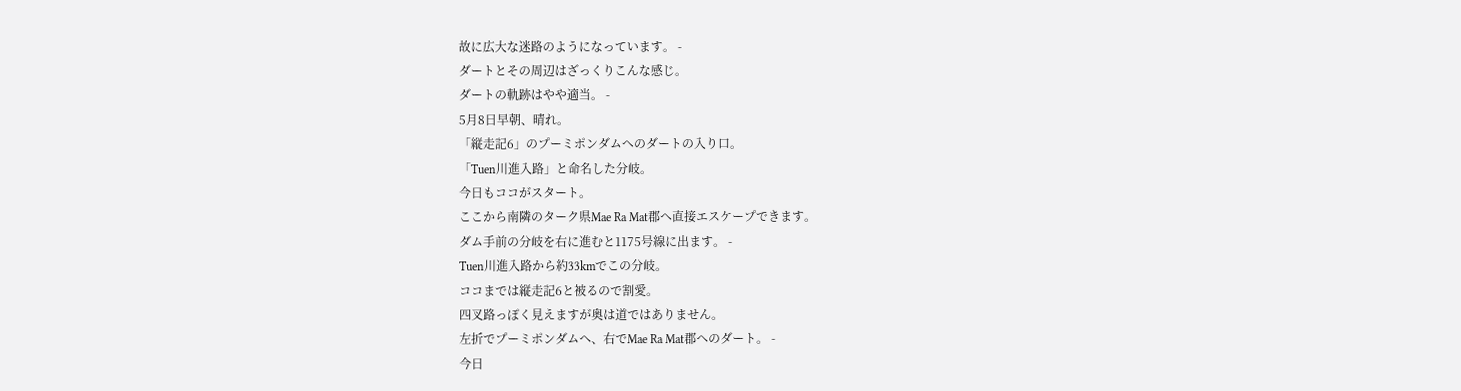故に広大な迷路のようになっています。 -
ダートとその周辺はざっくりこんな感じ。
ダートの軌跡はやや適当。 -
5月8日早朝、晴れ。
「縦走記6」のプーミポンダムへのダートの入り口。
「Tuen川進入路」と命名した分岐。
今日もココがスタート。
ここから南隣のターク県Mae Ra Mat郡へ直接エスケープできます。
ダム手前の分岐を右に進むと1175号線に出ます。 -
Tuen川進入路から約33kmでこの分岐。
ココまでは縦走記6と被るので割愛。
四叉路っぽく見えますが奥は道ではありません。
左折でプーミポンダムへ、右でMae Ra Mat郡へのダート。 -
今日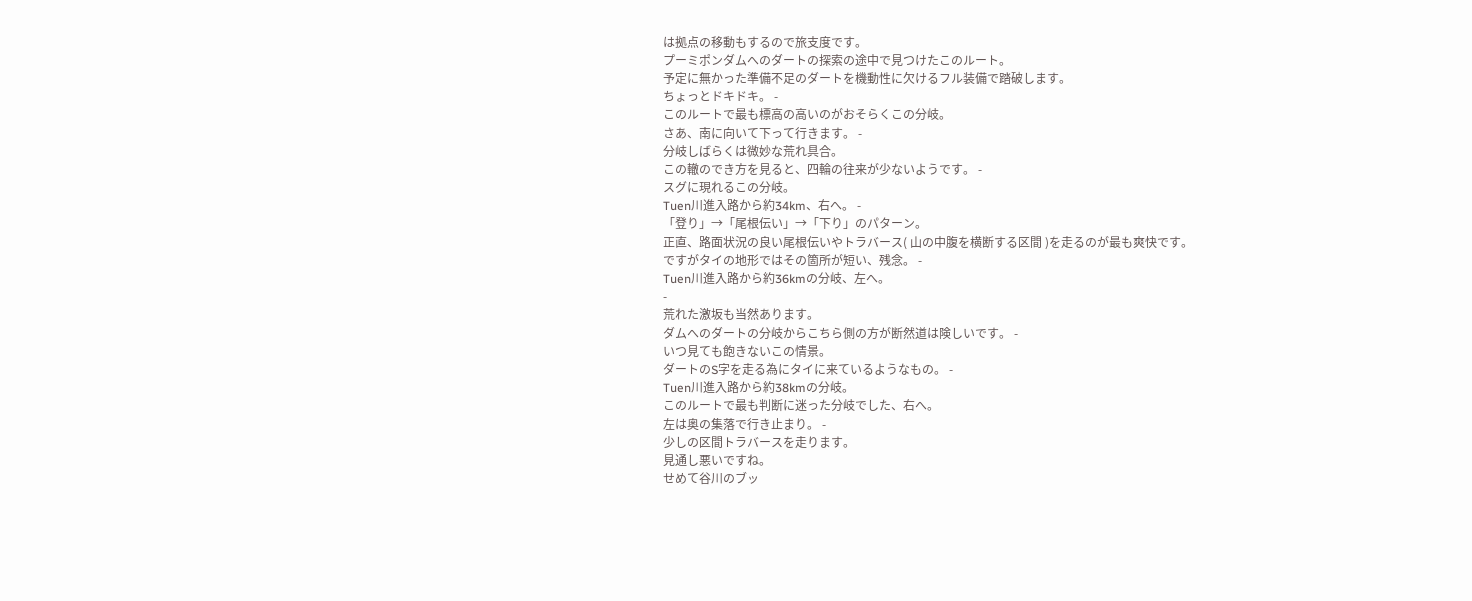は拠点の移動もするので旅支度です。
プーミポンダムへのダートの探索の途中で見つけたこのルート。
予定に無かった準備不足のダートを機動性に欠けるフル装備で踏破します。
ちょっとドキドキ。 -
このルートで最も標高の高いのがおそらくこの分岐。
さあ、南に向いて下って行きます。 -
分岐しばらくは微妙な荒れ具合。
この轍のでき方を見ると、四輪の往来が少ないようです。 -
スグに現れるこの分岐。
Tuen川進入路から約34km、右へ。 -
「登り」→「尾根伝い」→「下り」のパターン。
正直、路面状況の良い尾根伝いやトラバース( 山の中腹を横断する区間 )を走るのが最も爽快です。
ですがタイの地形ではその箇所が短い、残念。 -
Tuen川進入路から約36kmの分岐、左へ。
-
荒れた激坂も当然あります。
ダムへのダートの分岐からこちら側の方が断然道は険しいです。 -
いつ見ても飽きないこの情景。
ダートのS字を走る為にタイに来ているようなもの。 -
Tuen川進入路から約38kmの分岐。
このルートで最も判断に迷った分岐でした、右へ。
左は奥の集落で行き止まり。 -
少しの区間トラバースを走ります。
見通し悪いですね。
せめて谷川のブッ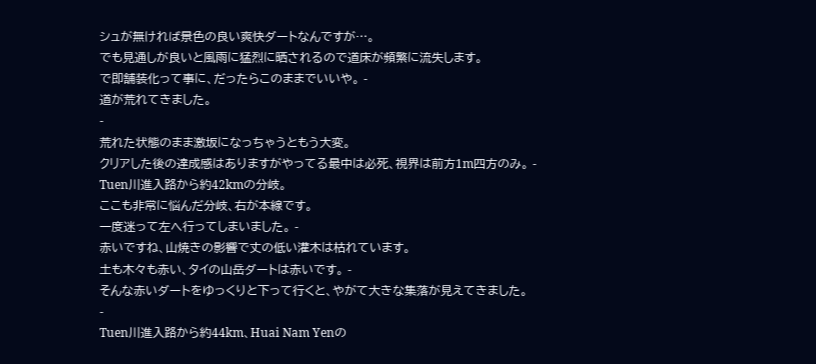シュが無ければ景色の良い爽快ダートなんですが…。
でも見通しが良いと風雨に猛烈に晒されるので道床が頻繁に流失します。
で即舗装化って事に、だったらこのままでいいや。 -
道が荒れてきました。
-
荒れた状態のまま激坂になっちゃうともう大変。
クリアした後の達成感はありますがやってる最中は必死、視界は前方1m四方のみ。 -
Tuen川進入路から約42kmの分岐。
ここも非常に悩んだ分岐、右が本線です。
一度迷って左へ行ってしまいました。 -
赤いですね、山焼きの影響で丈の低い灌木は枯れています。
土も木々も赤い、タイの山岳ダートは赤いです。 -
そんな赤いダートをゆっくりと下って行くと、やがて大きな集落が見えてきました。
-
Tuen川進入路から約44km、Huai Nam Yenの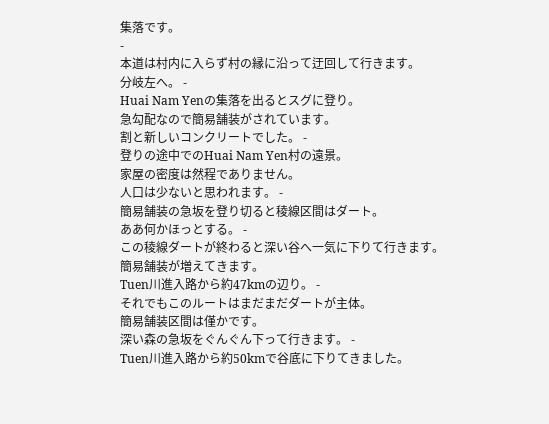集落です。
-
本道は村内に入らず村の縁に沿って迂回して行きます。
分岐左へ。 -
Huai Nam Yenの集落を出るとスグに登り。
急勾配なので簡易舗装がされています。
割と新しいコンクリートでした。 -
登りの途中でのHuai Nam Yen村の遠景。
家屋の密度は然程でありません。
人口は少ないと思われます。 -
簡易舗装の急坂を登り切ると稜線区間はダート。
ああ何かほっとする。 -
この稜線ダートが終わると深い谷へ一気に下りて行きます。
簡易舗装が増えてきます。
Tuen川進入路から約47kmの辺り。 -
それでもこのルートはまだまだダートが主体。
簡易舗装区間は僅かです。
深い森の急坂をぐんぐん下って行きます。 -
Tuen川進入路から約50kmで谷底に下りてきました。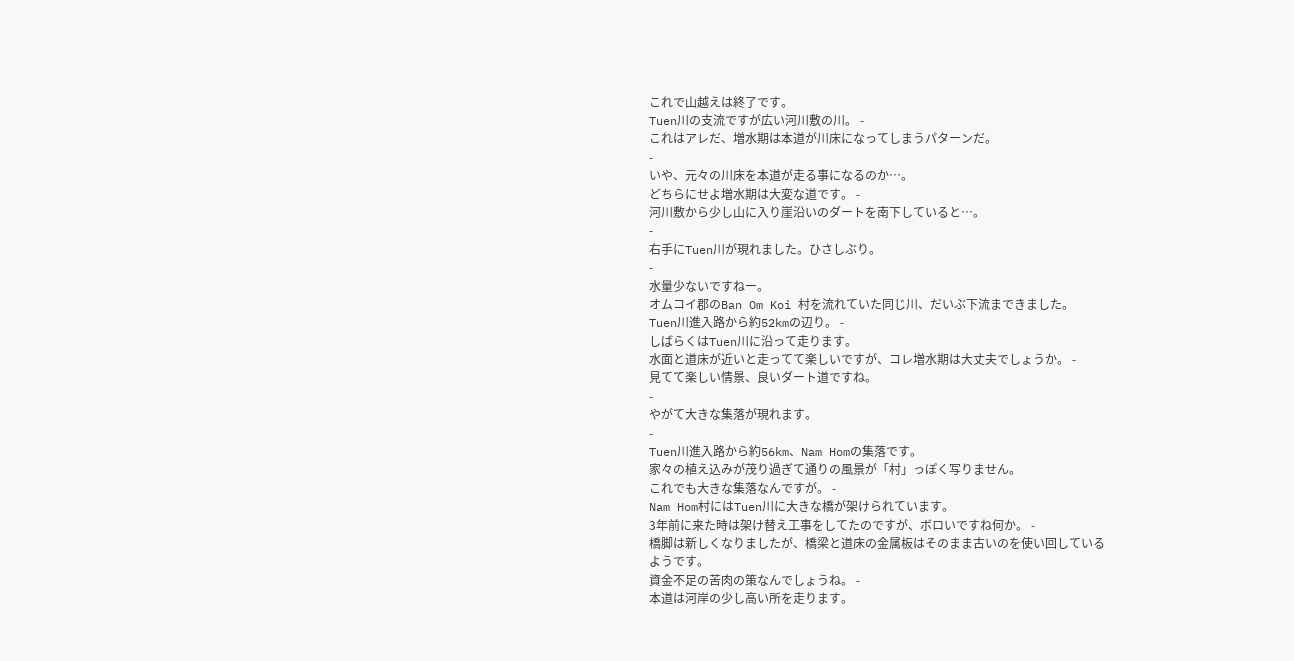これで山越えは終了です。
Tuen川の支流ですが広い河川敷の川。 -
これはアレだ、増水期は本道が川床になってしまうパターンだ。
-
いや、元々の川床を本道が走る事になるのか…。
どちらにせよ増水期は大変な道です。 -
河川敷から少し山に入り崖沿いのダートを南下していると…。
-
右手にTuen川が現れました。ひさしぶり。
-
水量少ないですねー。
オムコイ郡のBan Om Koi 村を流れていた同じ川、だいぶ下流まできました。
Tuen川進入路から約52kmの辺り。 -
しばらくはTuen川に沿って走ります。
水面と道床が近いと走ってて楽しいですが、コレ増水期は大丈夫でしょうか。 -
見てて楽しい情景、良いダート道ですね。
-
やがて大きな集落が現れます。
-
Tuen川進入路から約56km、Nam Homの集落です。
家々の植え込みが茂り過ぎて通りの風景が「村」っぽく写りません。
これでも大きな集落なんですが。 -
Nam Hom村にはTuen川に大きな橋が架けられています。
3年前に来た時は架け替え工事をしてたのですが、ボロいですね何か。 -
橋脚は新しくなりましたが、橋梁と道床の金属板はそのまま古いのを使い回している
ようです。
資金不足の苦肉の策なんでしょうね。 -
本道は河岸の少し高い所を走ります。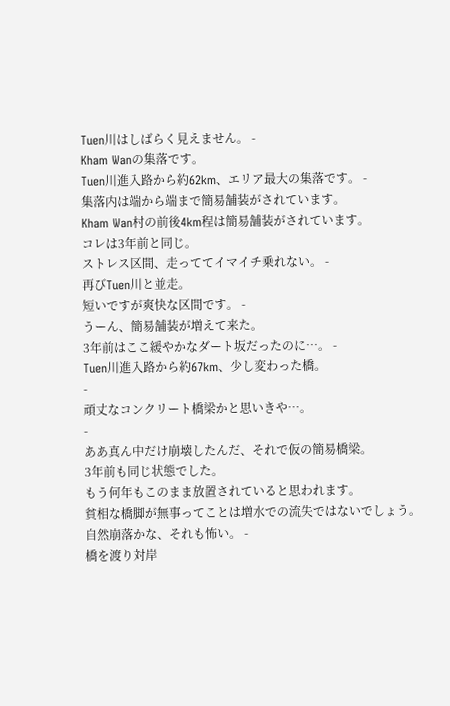Tuen川はしばらく見えません。 -
Kham Wanの集落です。
Tuen川進入路から約62km、エリア最大の集落です。 -
集落内は端から端まで簡易舗装がされています。
Kham Wan村の前後4km程は簡易舗装がされています。
コレは3年前と同じ。
ストレス区間、走っててイマイチ乗れない。 -
再びTuen川と並走。
短いですが爽快な区間です。 -
うーん、簡易舗装が増えて来た。
3年前はここ緩やかなダート坂だったのに…。 -
Tuen川進入路から約67km、少し変わった橋。
-
頑丈なコンクリート橋梁かと思いきや…。
-
ああ真ん中だけ崩壊したんだ、それで仮の簡易橋梁。
3年前も同じ状態でした。
もう何年もこのまま放置されていると思われます。
貧相な橋脚が無事ってことは増水での流失ではないでしょう。
自然崩落かな、それも怖い。 -
橋を渡り対岸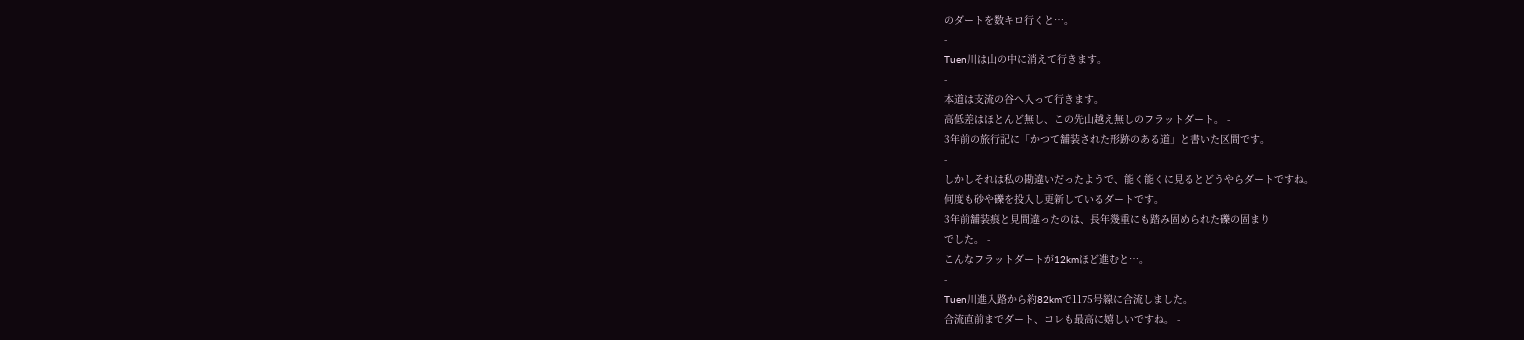のダートを数キロ行くと…。
-
Tuen川は山の中に消えて行きます。
-
本道は支流の谷へ入って行きます。
高低差はほとんど無し、この先山越え無しのフラットダート。 -
3年前の旅行記に「かつて舗装された形跡のある道」と書いた区間です。
-
しかしそれは私の勘違いだったようで、能く能くに見るとどうやらダートですね。
何度も砂や礫を投入し更新しているダートです。
3年前舗装痕と見間違ったのは、長年幾重にも踏み固められた礫の固まり
でした。 -
こんなフラットダートが12kmほど進むと…。
-
Tuen川進入路から約82kmで1175号線に合流しました。
合流直前までダート、コレも最高に嬉しいですね。 -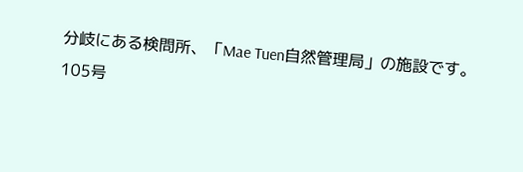分岐にある検問所、「Mae Tuen自然管理局」の施設です。
105号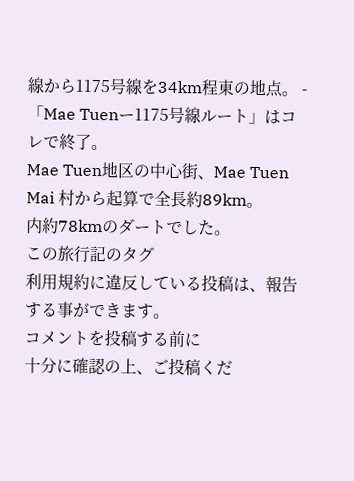線から1175号線を34km程東の地点。 -
「Mae Tuenー1175号線ルート」はコレで終了。
Mae Tuen地区の中心街、Mae Tuen Mai 村から起算で全長約89km。
内約78kmのダートでした。
この旅行記のタグ
利用規約に違反している投稿は、報告する事ができます。
コメントを投稿する前に
十分に確認の上、ご投稿くだ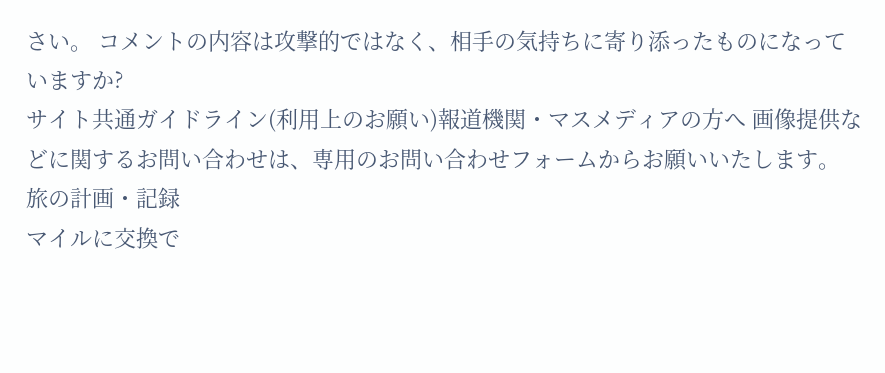さい。 コメントの内容は攻撃的ではなく、相手の気持ちに寄り添ったものになっていますか?
サイト共通ガイドライン(利用上のお願い)報道機関・マスメディアの方へ 画像提供などに関するお問い合わせは、専用のお問い合わせフォームからお願いいたします。
旅の計画・記録
マイルに交換で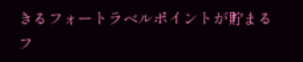きるフォートラベルポイントが貯まる
フ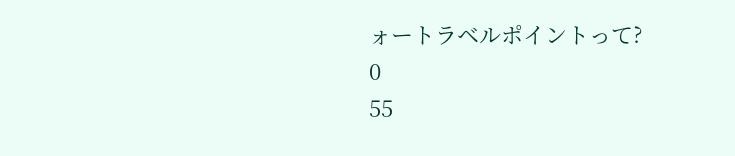ォートラベルポイントって?
0
55